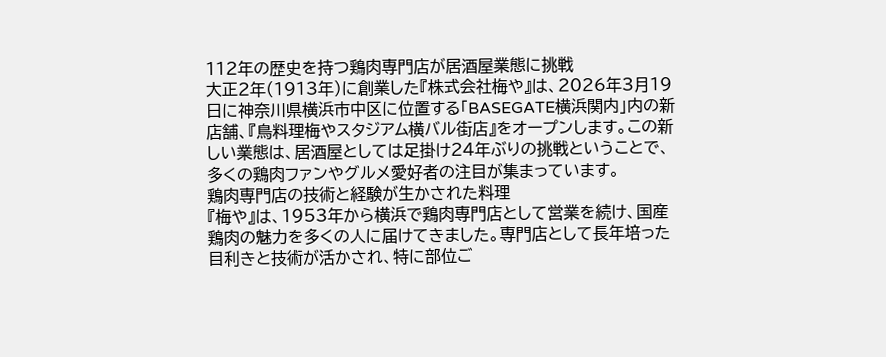112年の歴史を持つ鶏肉専門店が居酒屋業態に挑戦
大正2年(1913年)に創業した『株式会社梅や』は、2026年3月19日に神奈川県横浜市中区に位置する「BASEGATE横浜関内」内の新店舗、『鳥料理梅やスタジアム横バル街店』をオープンします。この新しい業態は、居酒屋としては足掛け24年ぶりの挑戦ということで、多くの鶏肉ファンやグルメ愛好者の注目が集まっています。
鶏肉専門店の技術と経験が生かされた料理
『梅や』は、1953年から横浜で鶏肉専門店として営業を続け、国産鶏肉の魅力を多くの人に届けてきました。専門店として長年培った目利きと技術が活かされ、特に部位ご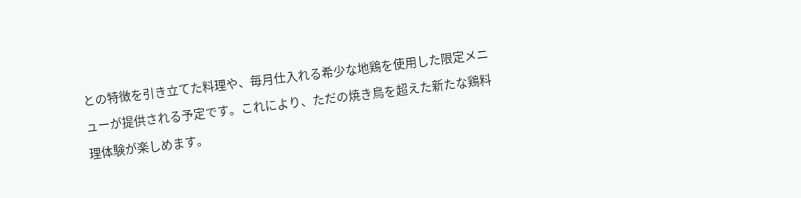との特徴を引き立てた料理や、毎月仕入れる希少な地鶏を使用した限定メニューが提供される予定です。これにより、ただの焼き鳥を超えた新たな鶏料理体験が楽しめます。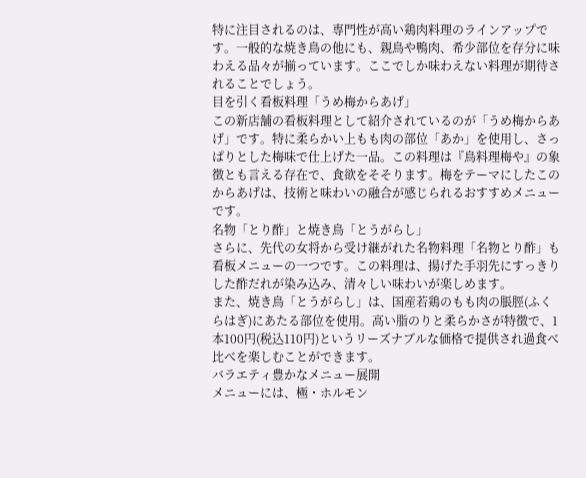特に注目されるのは、専門性が高い鶏肉料理のラインアップです。一般的な焼き鳥の他にも、親鳥や鴨肉、希少部位を存分に味わえる品々が揃っています。ここでしか味わえない料理が期待されることでしょう。
目を引く看板料理「うめ梅からあげ」
この新店舗の看板料理として紹介されているのが「うめ梅からあげ」です。特に柔らかい上もも肉の部位「あか」を使用し、さっぱりとした梅味で仕上げた一品。この料理は『鳥料理梅や』の象徴とも言える存在で、食欲をそそります。梅をテーマにしたこのからあげは、技術と味わいの融合が感じられるおすすめメニューです。
名物「とり酢」と焼き鳥「とうがらし」
さらに、先代の女将から受け継がれた名物料理「名物とり酢」も看板メニューの一つです。この料理は、揚げた手羽先にすっきりした酢だれが染み込み、清々しい味わいが楽しめます。
また、焼き鳥「とうがらし」は、国産若鶏のもも肉の脹脛(ふくらはぎ)にあたる部位を使用。高い脂のりと柔らかさが特徴で、1本100円(税込110円)というリーズナブルな価格で提供され過食べ比べを楽しむことができます。
バラエティ豊かなメニュー展開
メニューには、極・ホルモン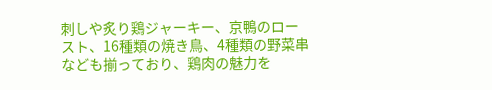刺しや炙り鶏ジャーキー、京鴨のロースト、16種類の焼き鳥、4種類の野菜串なども揃っており、鶏肉の魅力を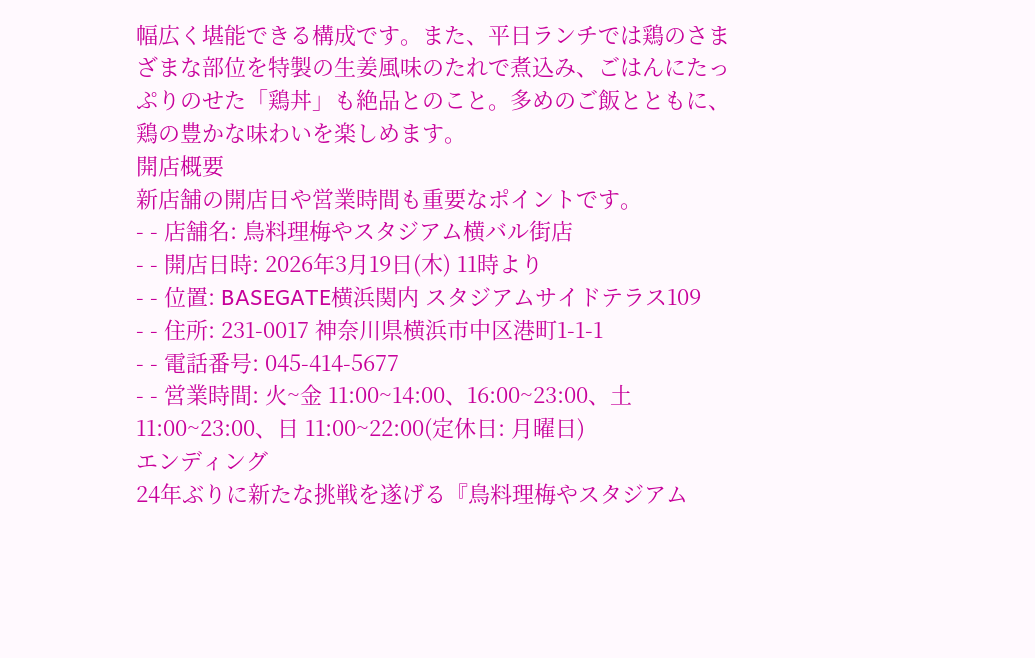幅広く堪能できる構成です。また、平日ランチでは鶏のさまざまな部位を特製の生姜風味のたれで煮込み、ごはんにたっぷりのせた「鶏丼」も絶品とのこと。多めのご飯とともに、鶏の豊かな味わいを楽しめます。
開店概要
新店舗の開店日や営業時間も重要なポイントです。
- - 店舗名: 鳥料理梅やスタジアム横バル街店
- - 開店日時: 2026年3月19日(木) 11時より
- - 位置: BASEGATE横浜関内 スタジアムサイドテラス109
- - 住所: 231-0017 神奈川県横浜市中区港町1-1-1
- - 電話番号: 045-414-5677
- - 営業時間: 火~金 11:00~14:00、16:00~23:00、土 11:00~23:00、日 11:00~22:00(定休日: 月曜日)
エンディング
24年ぶりに新たな挑戦を遂げる『鳥料理梅やスタジアム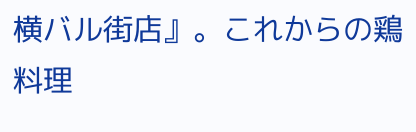横バル街店』。これからの鶏料理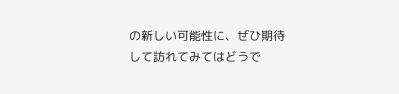の新しい可能性に、ぜひ期待して訪れてみてはどうで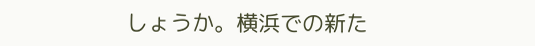しょうか。横浜での新た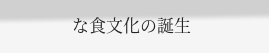な食文化の誕生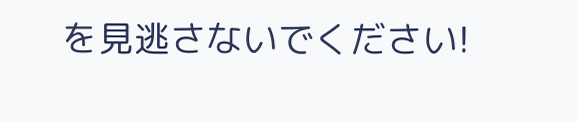を見逃さないでください!